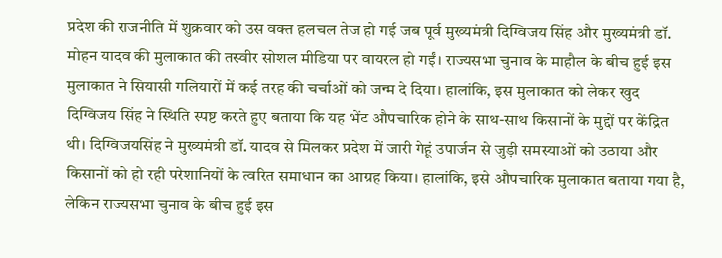प्रदेश की राजनीति में शुक्रवार को उस वक्त हलचल तेज हो गई जब पूर्व मुख्यमंत्री दिग्विजय सिंह और मुख्यमंत्री डॉ. मोहन यादव की मुलाकात की तस्वीर सोशल मीडिया पर वायरल हो गईं। राज्यसभा चुनाव के माहौल के बीच हुई इस मुलाकात ने सियासी गलियारों में कई तरह की चर्चाओं को जन्म दे दिया। हालांकि, इस मुलाकात को लेकर खुद दिग्विजय सिंह ने स्थिति स्पष्ट करते हुए बताया कि यह भेंट औपचारिक होने के साथ-साथ किसानों के मुद्दों पर केंद्रित थी। दिग्विजयसिंह ने मुख्यमंत्री डॉ. यादव से मिलकर प्रदेश में जारी गेहूं उपार्जन से जुड़ी समस्याओं को उठाया और किसानों को हो रही परेशानियों के त्वरित समाधान का आग्रह किया। हालांकि, इसे औपचारिक मुलाकात बताया गया है, लेकिन राज्यसभा चुनाव के बीच हुई इस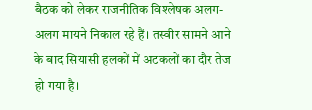बैठक को लेकर राजनीतिक विश्लेषक अलग-अलग मायने निकाल रहे हैं। तस्वीर सामने आने के बाद सियासी हलकों में अटकलों का दौर तेज हो गया है।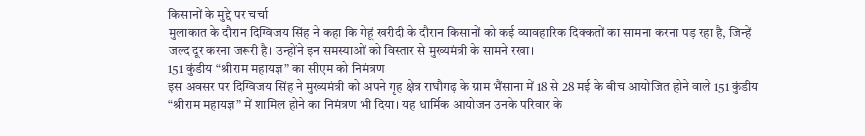किसानों के मुद्दे पर चर्चा
मुलाकात के दौरान दिग्विजय सिंह ने कहा कि गेहूं खरीदी के दौरान किसानों को कई व्यावहारिक दिक्कतों का सामना करना पड़ रहा है, जिन्हें जल्द दूर करना जरूरी है। उन्होंने इन समस्याओं को विस्तार से मुख्यमंत्री के सामने रखा।
151 कुंडीय “श्रीराम महायज्ञ” का सीएम को निमंत्रण
इस अवसर पर दिग्विजय सिंह ने मुख्यमंत्री को अपने गृह क्षेत्र राघौगढ़ के ग्राम भैंसाना में 18 से 28 मई के बीच आयोजित होने वाले 151 कुंडीय “श्रीराम महायज्ञ” में शामिल होने का निमंत्रण भी दिया। यह धार्मिक आयोजन उनके परिवार के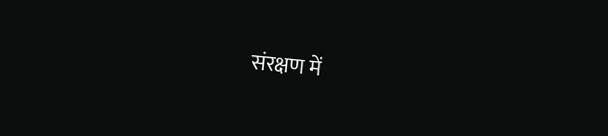संरक्षण में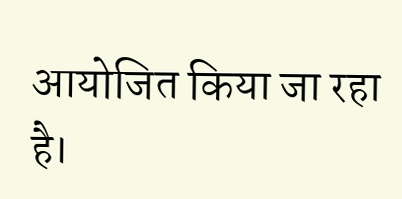आयोजित किया जा रहा है।